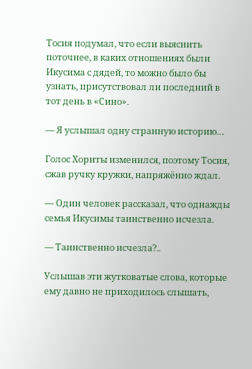Тосия подумал, что если выяснить поточнее, в каких отношениях были Икусима с дядей, то можно было бы узнать, присутствовал ли последний в тот день в «Сино».

— Я услышал одну странную историю…

Голос Хориты изменился, поэтому Тосия, сжав ручку кружки, напряжённо ждал.

— Один человек рассказал, что однажды семья Икусимы таинственно исчезла.

— Таинственно исчезла?..

Услышав эти жутковатые слова, которые ему давно не приходилось слышать,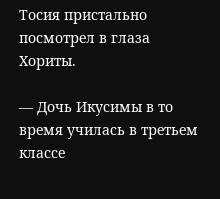Тосия пристально посмотрел в глаза Хориты.

— Дочь Икусимы в то время училась в третьем классе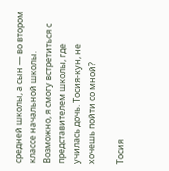средней школы, а сын — во втором классе начальной школы. Возможно, я смогу встретиться с представителем школы, где училась дочь. Тосия-кун, не хочешь пойти со мной?

Тосия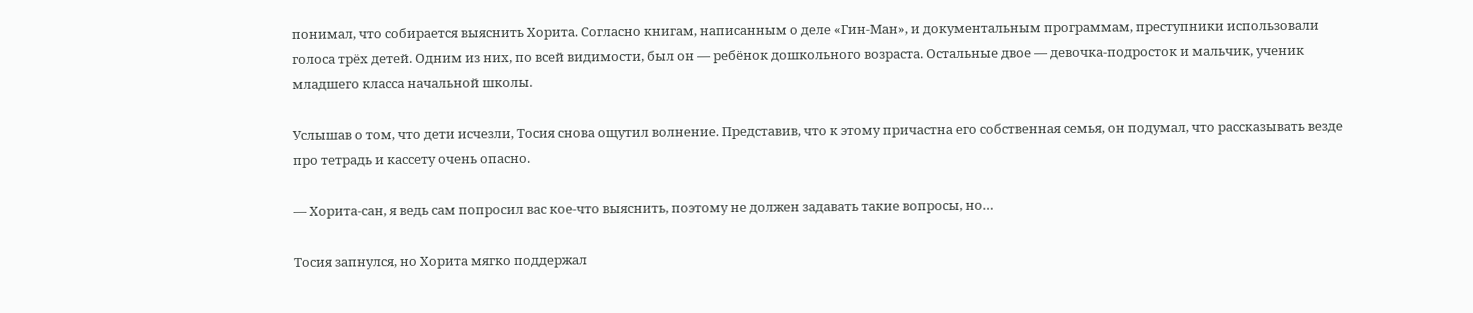понимал, что собирается выяснить Хорита. Согласно книгам, написанным о деле «Гин-Ман», и документальным программам, преступники использовали голоса трёх детей. Одним из них, по всей видимости, был он — ребёнок дошкольного возраста. Остальные двое — девочка-подросток и мальчик, ученик младшего класса начальной школы.

Услышав о том, что дети исчезли, Тосия снова ощутил волнение. Представив, что к этому причастна его собственная семья, он подумал, что рассказывать везде про тетрадь и кассету очень опасно.

— Хорита-сан, я ведь сам попросил вас кое-что выяснить, поэтому не должен задавать такие вопросы, но…

Тосия запнулся, но Хорита мягко поддержал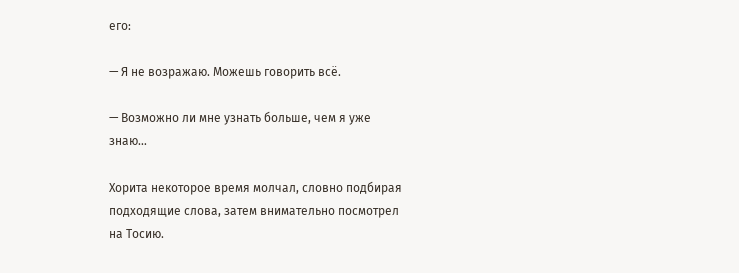его:

— Я не возражаю. Можешь говорить всё.

— Возможно ли мне узнать больше, чем я уже знаю…

Хорита некоторое время молчал, словно подбирая подходящие слова, затем внимательно посмотрел на Тосию.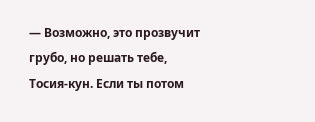— Возможно, это прозвучит грубо, но решать тебе, Тосия-кун. Если ты потом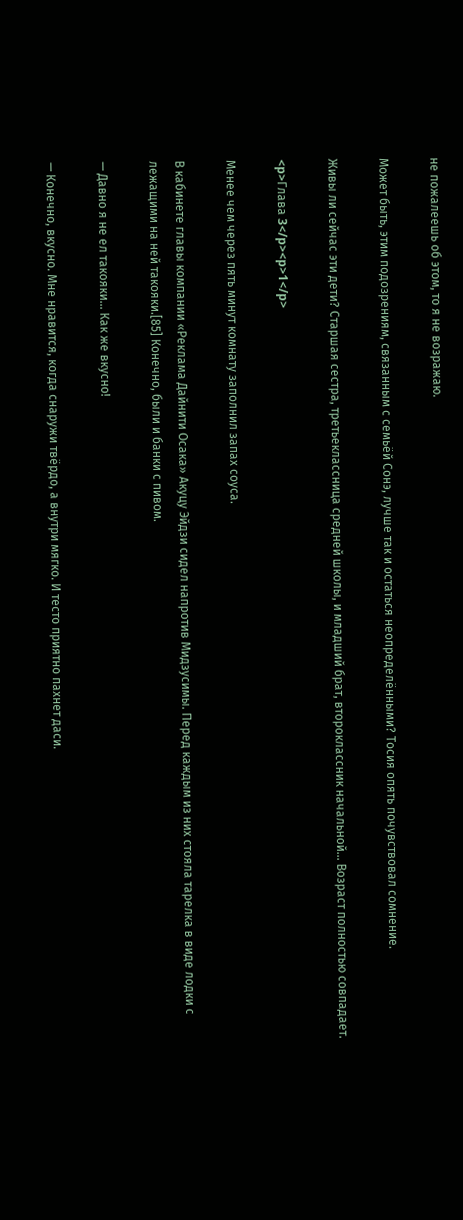не пожалеешь об этом, то я не возражаю.

Может быть, этим подозрениям, связанным с семьёй Сонэ, лучше так и остаться неопределёнными? Тосия опять почувствовал сомнение.

Живы ли сейчас эти дети? Старшая сестра, третьеклассница средней школы, и младший брат, второклассник начальной… Возраст полностью совпадает.

<p>Глава 3</p><p>1</p>

Менее чем через пять минут комнату заполнил запах соуса.

В кабинете главы компании «Реклама Дайнити Осака» Акуцу Эйдзи сидел напротив Мидзусимы. Перед каждым из них стояла тарелка в виде лодки с лежащими на ней такояки.[85] Конечно, были и банки с пивом.

— Давно я не ел такояки… Как же вкусно!

— Конечно, вкусно. Мне нравится, когда снаружи твёрдо, а внутри мягко. И тесто приятно пахнет даси.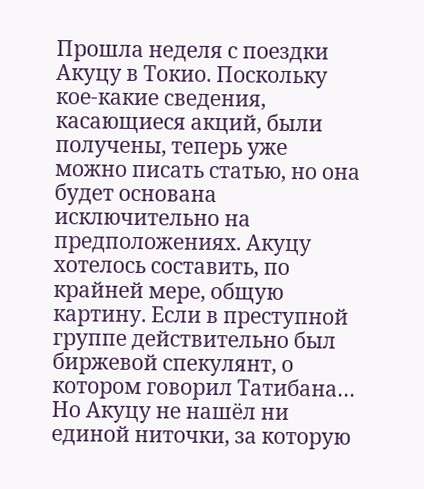Прошла неделя с поездки Акуцу в Токио. Поскольку кое-какие сведения, касающиеся акций, были получены, теперь уже можно писать статью, но она будет основана исключительно на предположениях. Акуцу хотелось составить, по крайней мере, общую картину. Если в преступной группе действительно был биржевой спекулянт, о котором говорил Татибана… Но Акуцу не нашёл ни единой ниточки, за которую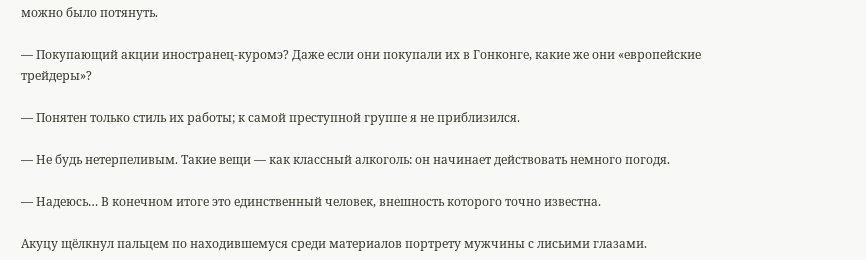можно было потянуть.

— Покупающий акции иностранец-куромэ? Даже если они покупали их в Гонконге, какие же они «европейские трейдеры»?

— Понятен только стиль их работы; к самой преступной группе я не приблизился.

— Не будь нетерпеливым. Такие вещи — как классный алкоголь: он начинает действовать немного погодя.

— Надеюсь… В конечном итоге это единственный человек, внешность которого точно известна.

Акуцу щёлкнул пальцем по находившемуся среди материалов портрету мужчины с лисьими глазами.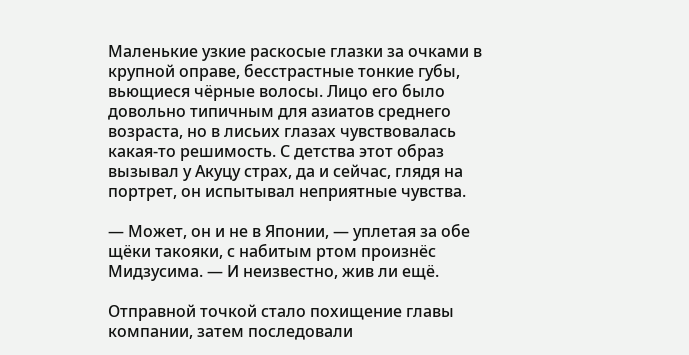Маленькие узкие раскосые глазки за очками в крупной оправе, бесстрастные тонкие губы, вьющиеся чёрные волосы. Лицо его было довольно типичным для азиатов среднего возраста, но в лисьих глазах чувствовалась какая-то решимость. С детства этот образ вызывал у Акуцу страх, да и сейчас, глядя на портрет, он испытывал неприятные чувства.

— Может, он и не в Японии, — уплетая за обе щёки такояки, с набитым ртом произнёс Мидзусима. — И неизвестно, жив ли ещё.

Отправной точкой стало похищение главы компании, затем последовали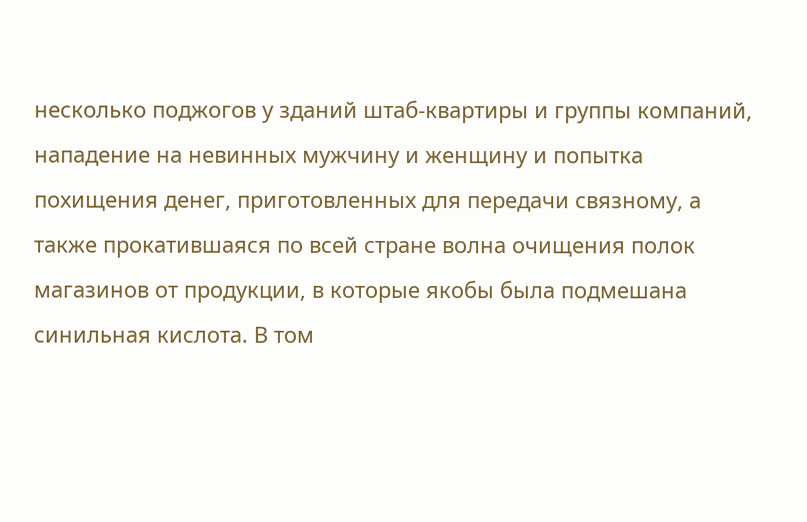несколько поджогов у зданий штаб-квартиры и группы компаний, нападение на невинных мужчину и женщину и попытка похищения денег, приготовленных для передачи связному, а также прокатившаяся по всей стране волна очищения полок магазинов от продукции, в которые якобы была подмешана синильная кислота. В том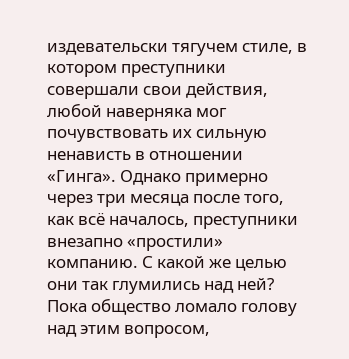издевательски тягучем стиле, в котором преступники совершали свои действия, любой наверняка мог почувствовать их сильную ненависть в отношении «Гинга». Однако примерно через три месяца после того, как всё началось, преступники внезапно «простили» компанию. С какой же целью они так глумились над ней? Пока общество ломало голову над этим вопросом,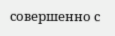совершенно с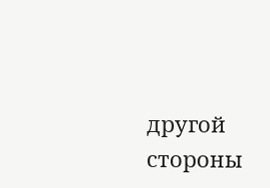другой стороны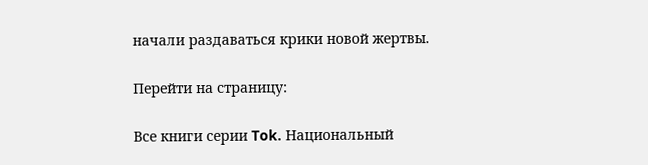начали раздаваться крики новой жертвы.

Перейти на страницу:

Все книги серии Tok. Национальный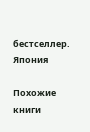бестселлер. Япония

Похожие книги